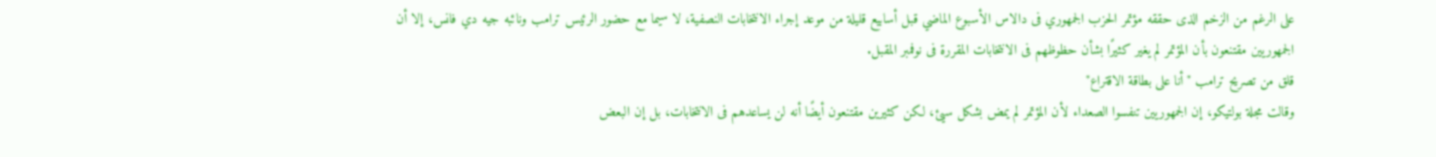على الرغم من الزخم الذى حققه مؤتمر الحزب الجمهوري فى دالاس الأسبوع الماضي قبل أسابيع قليلة من موعد إجراء الانتخابات النصفية، لا سيما مع حضور الرئيس ترامب ونائبه جيه دي فانس، إلا أن الجمهوريين مقتنعون بأن المؤتمر لم يغير كثيرًا بشأن حظوظهم فى الانتخابات المقررة فى نوفمبر المقبل.
قلق من تصريح ترامب "أنا على بطاقة الاقتراع"
وقالت مجلة بولتيكو، إن الجمهوريين تنفسوا الصعداء لأن المؤتمر لم يمض بشكل سيئ، لكن كثيرين مقتنعون أيضًا أنه لن يساعدهم فى الانتخابات، بل إن البعض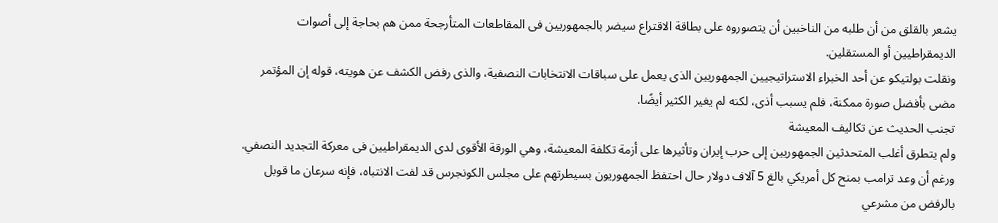يشعر بالقلق من أن طلبه من الناخبين أن يتصوروه على بطاقة الاقتراع سيضر بالجمهوريين فى المقاطعات المتأرجحة ممن هم بحاجة إلى أصوات الديمقراطيين أو المستقلين.
ونقلت بولتيكو عن أحد الخبراء الاستراتيجيين الجمهوريين الذى يعمل على سباقات الانتخابات النصفية، والذى رفض الكشف عن هويته، قوله إن المؤتمر مضى بأفضل صورة ممكنة، فلم يسبب أذى، لكنه لم يغير الكثير أيضًا.
تجنب الحديث عن تكاليف المعيشة
ولم يتطرق أغلب المتحدثين الجمهوريين إلى حرب إيران وتأثيرها على أزمة تكلفة المعيشة، وهي الورقة الأقوى لدى الديمقراطيين فى معركة التجديد النصفي. ورغم أن وعد ترامب بمنح كل أمريكي بالغ 5 آلاف دولار حال احتفظ الجمهوريون بسيطرتهم على مجلس الكونجرس قد لفت الانتباه، فإنه سرعان ما قوبل بالرفض من مشرعي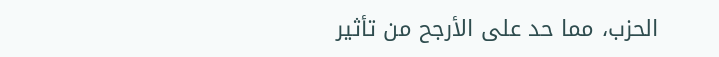الحزب، مما حد على الأرجح من تأثير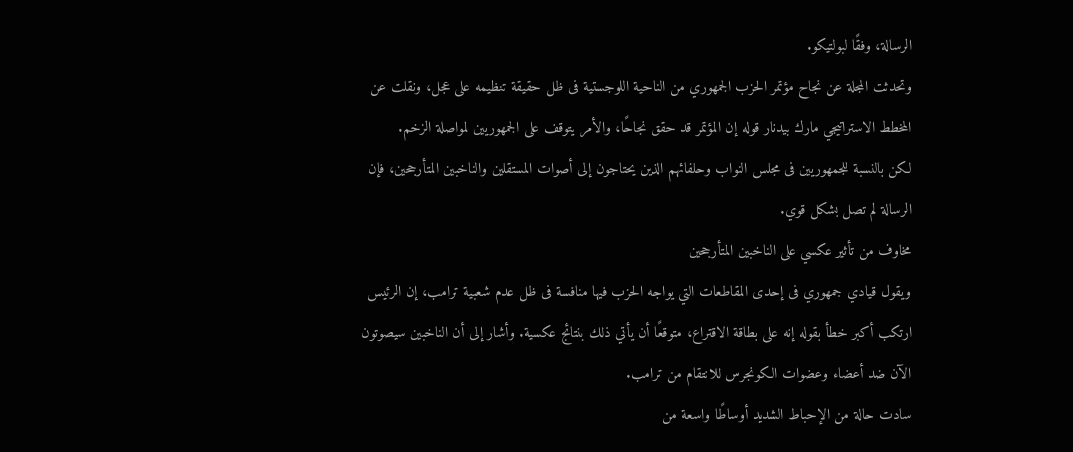الرسالة، وفقًا لبولتيكو.
وتحدثت المجلة عن نجاح مؤتمر الحزب الجمهوري من الناحية اللوجستية فى ظل حقيقة تنظيمه على عجل، ونقلت عن المخطط الاستراتيجي مارك بيدنار قوله إن المؤتمر قد حقق نجاحًا، والأمر يتوقف على الجمهوريين لمواصلة الزخم.
لكن بالنسبة للجمهوريين فى مجلس النواب وحلفائهم الذين يحتاجون إلى أصوات المستقلين والناخبين المتأرجحين، فإن الرسالة لم تصل بشكل قوي.
مخاوف من تأثير عكسي على الناخبين المتأرجحين
ويقول قيادي جمهوري فى إحدى المقاطعات التي يواجه الحزب فيها منافسة فى ظل عدم شعبية ترامب، إن الرئيس ارتكب أكبر خطأ بقوله إنه على بطاقة الاقتراع، متوقعًا أن يأتي ذلك بنتائج عكسية. وأشار إلى أن الناخبين سيصوتون الآن ضد أعضاء وعضوات الكونجرس للانتقام من ترامب.
سادت حالة من الإحباط الشديد أوساطًا واسعة من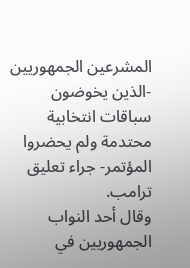المشرعين الجمهوريين -الذين يخوضون سباقات انتخابية محتدمة ولم يحضروا المؤتمر- جراء تعليق ترامب.
وقال أحد النواب الجمهوريين في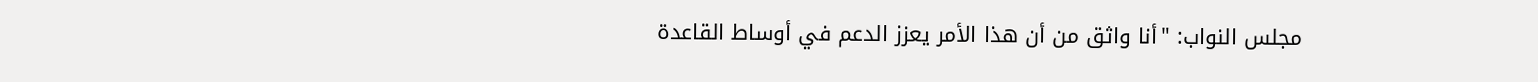مجلس النواب: "أنا واثق من أن هذا الأمر يعزز الدعم في أوساط القاعدة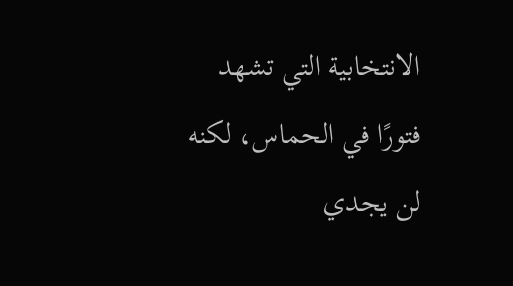الانتخابية التي تشهد فتورًا في الحماس، لكنه لن يجدي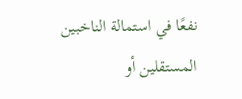نفعًا في استمالة الناخبين المستقلين أو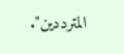المترددين".